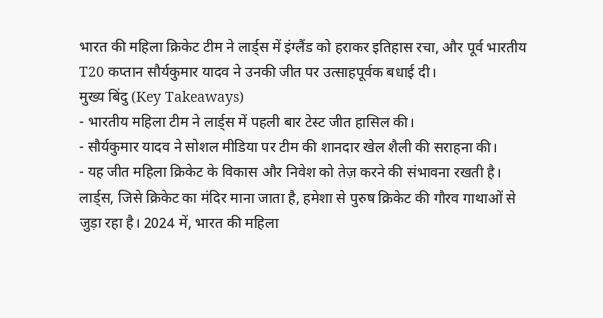भारत की महिला क्रिकेट टीम ने लार्ड्स में इंग्लैंड को हराकर इतिहास रचा, और पूर्व भारतीय T20 कप्तान सौर्यकुमार यादव ने उनकी जीत पर उत्साहपूर्वक बधाई दी।
मुख्य बिंदु (Key Takeaways)
- भारतीय महिला टीम ने लार्ड्स में पहली बार टेस्ट जीत हासिल की।
- सौर्यकुमार यादव ने सोशल मीडिया पर टीम की शानदार खेल शैली की सराहना की।
- यह जीत महिला क्रिकेट के विकास और निवेश को तेज़ करने की संभावना रखती है।
लार्ड्स, जिसे क्रिकेट का मंदिर माना जाता है, हमेशा से पुरुष क्रिकेट की गौरव गाथाओं से जुड़ा रहा है। 2024 में, भारत की महिला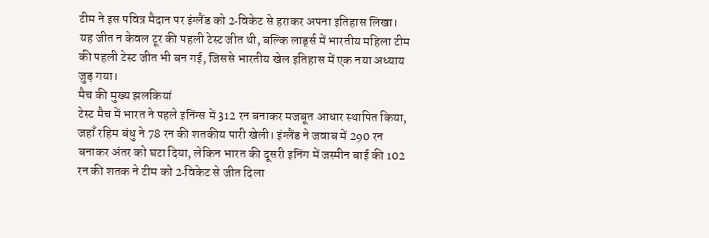टीम ने इस पवित्र मैदान पर इंग्लैंड को 2‑विकेट से हराकर अपना इतिहास लिखा। यह जीत न केवल टूर की पहली टेस्ट जीत थी, बल्कि लार्ड्स में भारतीय महिला टीम की पहली टेस्ट जीत भी बन गई, जिससे भारतीय खेल इतिहास में एक नया अध्याय जुड़ गया।
मैच की मुख्य झलकियां
टेस्ट मैच में भारत ने पहले इनिंग्स में 312 रन बनाकर मजबूत आधार स्थापित किया, जहाँ रहिम बंधु ने 78 रन की शतकीय पारी खेली। इंग्लैंड ने जवाब में 290 रन बनाकर अंतर को घटा दिया, लेकिन भारत की दूसरी इनिंग में जस्मीन बाई की 102 रन की शतक ने टीम को 2‑विकेट से जीत दिला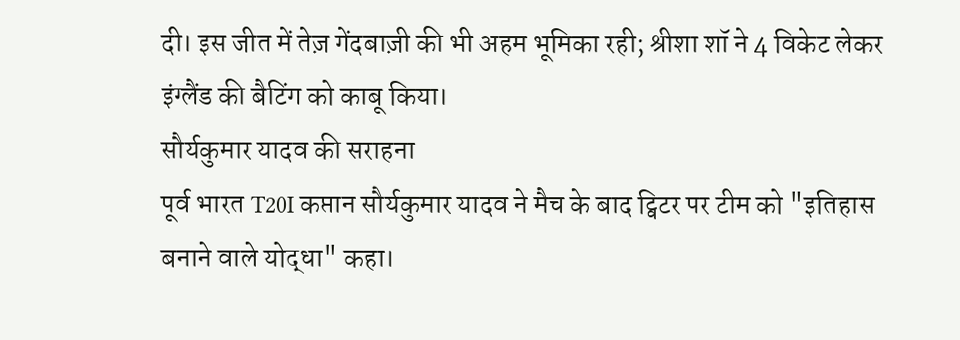दी। इस जीत में तेज़ गेंदबाज़ी की भी अहम भूमिका रही; श्रीशा शॉ ने 4 विकेट लेकर इंग्लैंड की बैटिंग को काबू किया।
सौर्यकुमार यादव की सराहना
पूर्व भारत T20I कप्तान सौर्यकुमार यादव ने मैच के बाद ट्विटर पर टीम को "इतिहास बनाने वाले योद्धा" कहा।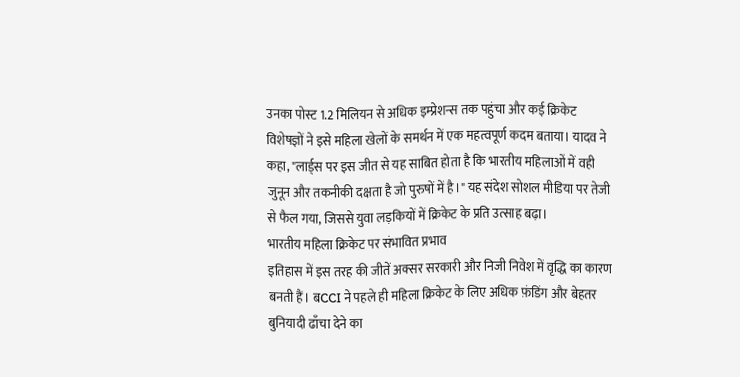उनका पोस्ट 1.2 मिलियन से अधिक इम्प्रेशन्स तक पहुंचा और कई क्रिकेट विशेषज्ञों ने इसे महिला खेलों के समर्थन में एक महत्वपूर्ण कदम बताया। यादव ने कहा, "लार्ड्स पर इस जीत से यह साबित होता है कि भारतीय महिलाओं में वही जुनून और तकनीकी दक्षता है जो पुरुषों में है।" यह संदेश सोशल मीडिया पर तेजी से फैल गया, जिससे युवा लड़कियों में क्रिकेट के प्रति उत्साह बढ़ा।
भारतीय महिला क्रिकेट पर संभावित प्रभाव
इतिहास में इस तरह की जीतें अक्सर सरकारी और निजी निवेश में वृद्धि का कारण बनती हैं। बCCI ने पहले ही महिला क्रिकेट के लिए अधिक फ़ंडिंग और बेहतर बुनियादी ढाँचा देने का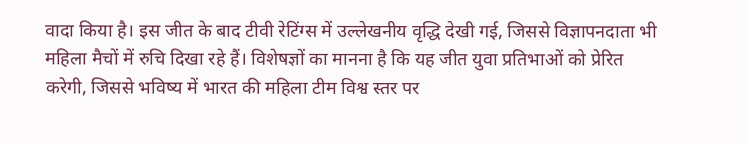वादा किया है। इस जीत के बाद टीवी रेटिंग्स में उल्लेखनीय वृद्धि देखी गई, जिससे विज्ञापनदाता भी महिला मैचों में रुचि दिखा रहे हैं। विशेषज्ञों का मानना है कि यह जीत युवा प्रतिभाओं को प्रेरित करेगी, जिससे भविष्य में भारत की महिला टीम विश्व स्तर पर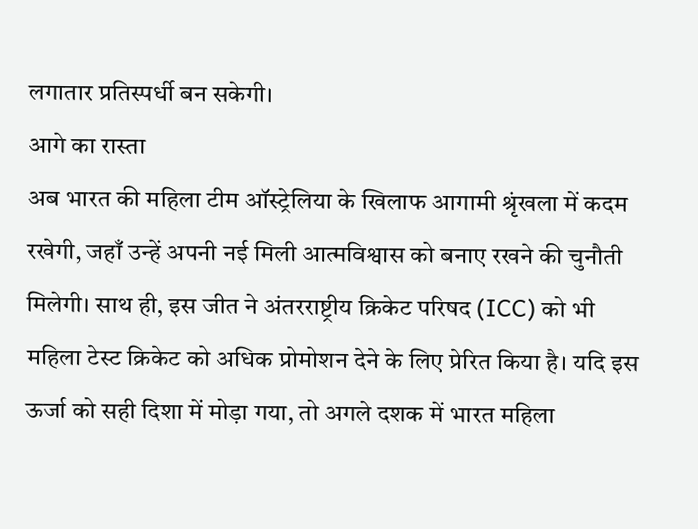लगातार प्रतिस्पर्धी बन सकेगी।
आगे का रास्ता
अब भारत की महिला टीम ऑस्ट्रेलिया के खिलाफ आगामी श्रृंखला में कदम रखेगी, जहाँ उन्हें अपनी नई मिली आत्मविश्वास को बनाए रखने की चुनौती मिलेगी। साथ ही, इस जीत ने अंतरराष्ट्रीय क्रिकेट परिषद (ICC) को भी महिला टेस्ट क्रिकेट को अधिक प्रोमोशन देने के लिए प्रेरित किया है। यदि इस ऊर्जा को सही दिशा में मोड़ा गया, तो अगले दशक में भारत महिला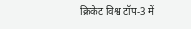क्रिकेट विश्व टॉप‑3 में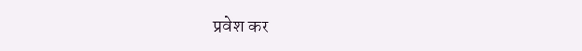प्रवेश कर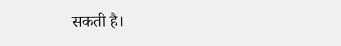सकती है।